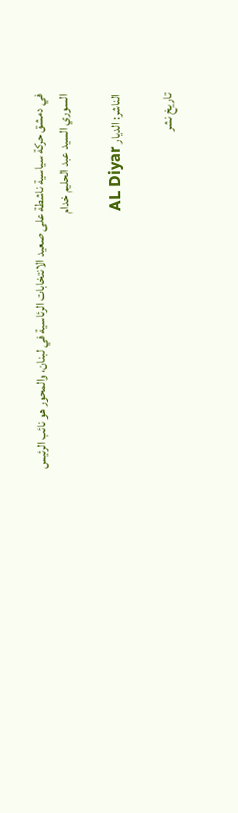في دمشق حركة سياسية ناشطة على صعيد الانتخابات الرئاسية في لبنان، والمحور هو نائب الرئيس السوري السيد عبد الحليم خدام

الناشر: الديار AL Diyar

تاريخ نشر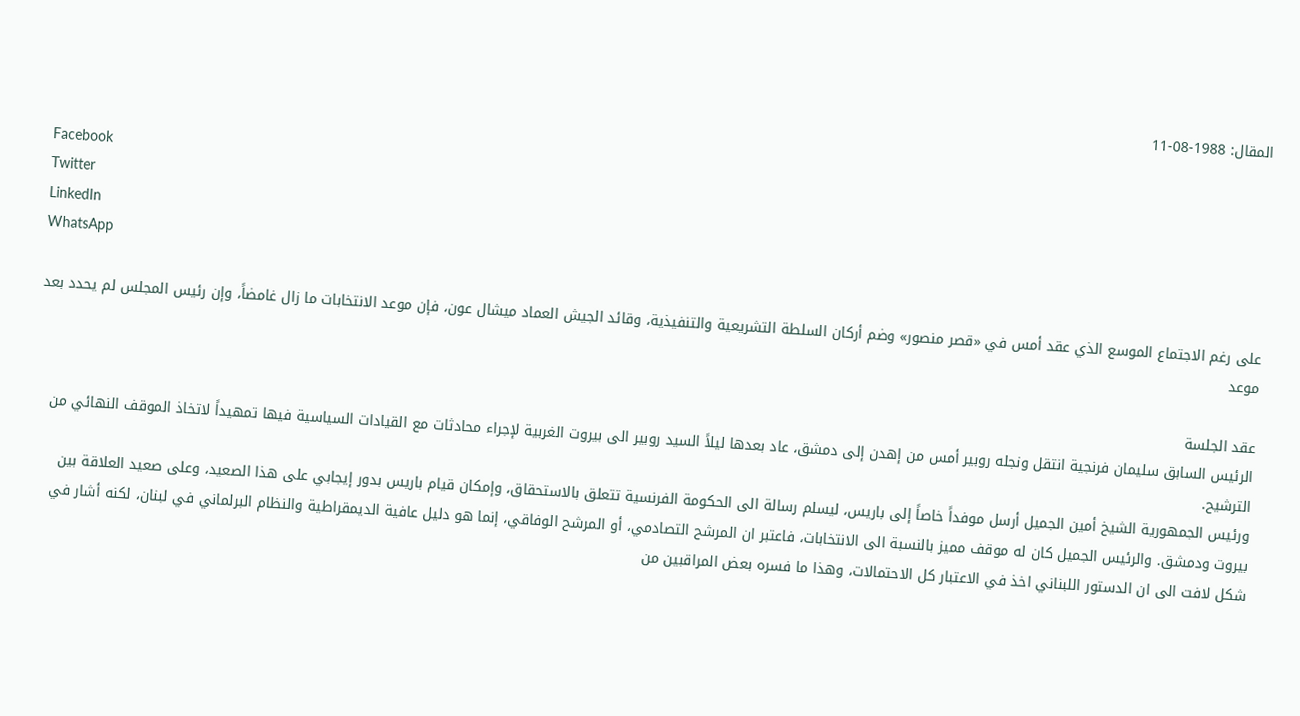المقال: 1988-08-11

Facebook
Twitter
LinkedIn
WhatsApp

على رغم الاجتماع الموسع الذي عقد أمس في «قصر منصور» وضم أركان السلطة التشريعية والتنفيذية، وقائد الجيش العماد ميشال عون، فإن موعد الانتخابات ما زال غامضاً، وإن رئيس المجلس لم يحدد بعد موعد

عقد الجلسة
الرئيس السابق سليمان فرنجية انتقل ونجله روبير أمس من إهدن إلى دمشق، عاد بعدها ليلاً السيد روبير الى بيروت الغربية لإجراء محادثات مع القيادات السياسية فيها تمهيداً لاتخاذ الموقف النهائي من الترشيح.
ورئيس الجمهورية الشيخ أمين الجميل أرسل موفداً خاصاً إلى باريس، ليسلم رسالة الى الحكومة الفرنسية تتعلق بالاستحقاق، وإمكان قيام باريس بدور إيجابي على هذا الصعيد، وعلى صعيد العلاقة بين بيروت ودمشق. والرئيس الجميل كان له موقف مميز بالنسبة الى الانتخابات، فاعتبر ان المرشح التصادمي، أو المرشح الوفاقي، إنما هو دليل عافية الديمقراطية والنظام البرلماني في لبنان، لكنه أشار في شكل لافت الى ان الدستور اللبناني اخذ في الاعتبار كل الاحتمالات، وهذا ما فسره بعض المراقبين من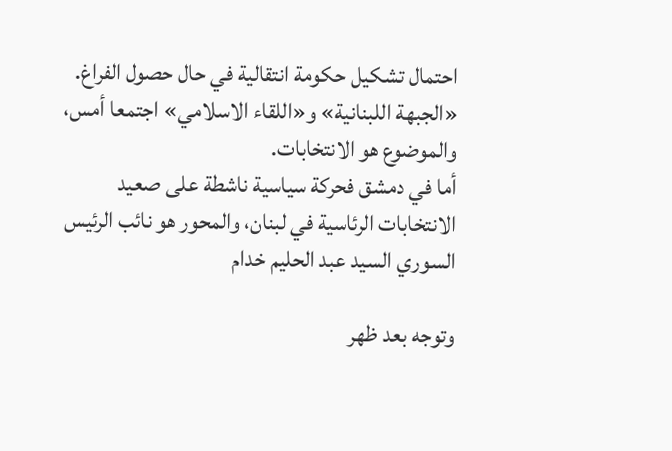احتمال تشكيل حكومة انتقالية في حال حصول الفراغ.
«الجبهة اللبنانية» و«اللقاء الاسلامي» اجتمعا أمس، والموضوع هو الانتخابات.
أما في دمشق فحركة سياسية ناشطة على صعيد الانتخابات الرئاسية في لبنان، والمحور هو نائب الرئيس السوري السيد عبد الحليم خدام

وتوجه بعد ظهر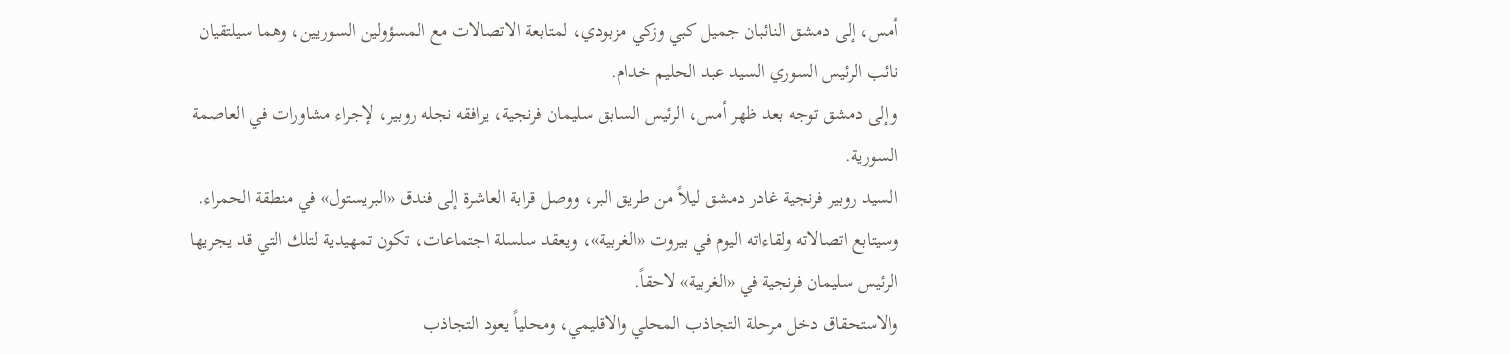أمس، إلى دمشق النائبان جميل كبي وزكي مزبودي، لمتابعة الاتصالات مع المسؤولين السوريين، وهما سيلتقيان نائب الرئيس السوري السيد عبد الحليم خدام.
وإلى دمشق توجه بعد ظهر أمس، الرئيس السابق سليمان فرنجية، يرافقه نجله روبير، لإجراء مشاورات في العاصمة السورية.
السيد روبير فرنجية غادر دمشق ليلاً من طريق البر، ووصل قرابة العاشرة إلى فندق «البريستول» في منطقة الحمراء.
وسيتابع اتصالاته ولقاءاته اليوم في بيروت «الغربية»، ويعقد سلسلة اجتماعات، تكون تمهيدية لتلك التي قد يجريها الرئيس سليمان فرنجية في «الغربية» لاحقاً.
والاستحقاق دخل مرحلة التجاذب المحلي والاقليمي، ومحلياً يعود التجاذب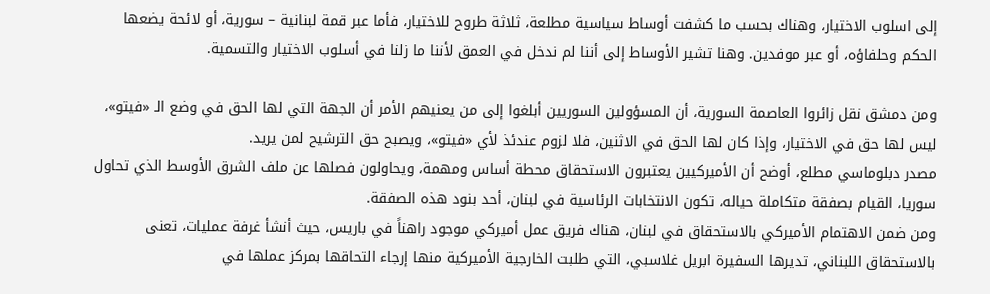إلى اسلوب الاختيار، وهناك بحسب ما كشفت أوساط سياسية مطلعة، ثلاثة طروح للاختيار، فأما عبر قمة لبنانية – سورية، أو لائحة يضعها الحكم وحلفاؤه، أو عبر موفدين. وهنا تشير الأوساط إلى أننا لم ندخل في العمق لأننا ما زلنا في أسلوب الاختيار والتسمية.

ومن دمشق نقل زائروا العاصمة السورية، أن المسؤولين السوريين أبلغوا إلى من يعنيهم الأمر أن الجهة التي لها الحق في وضع الـ «فيتو»، ليس لها حق في الاختيار، وإذا كان لها الحق في الاثنين، فلا لزوم عندئذ لأي «فيتو»، ويصبح حق الترشيح لمن يريد.
مصدر دبلوماسي مطلع، أوضح أن الأميركيين يعتبرون الاستحقاق محطة أساس ومهمة، ويحاولون فصلها عن ملف الشرق الأوسط الذي تحاول سوريا، القيام بصفقة متكاملة حياله، تكون الانتخابات الرئاسية في لبنان، أحد بنود هذه الصفقة.
ومن ضمن الاهتمام الأميركي بالاستحقاق في لبنان، هناك فريق عمل أميركي موجود راهناً في باريس، حيث أنشأ غرفة عمليات، تعنى بالاستحقاق اللبناني، تديرها السفيرة ابريل غلاسبي، التي طلبت الخارجية الأميركية منها إرجاء التحاقها بمركز عملها في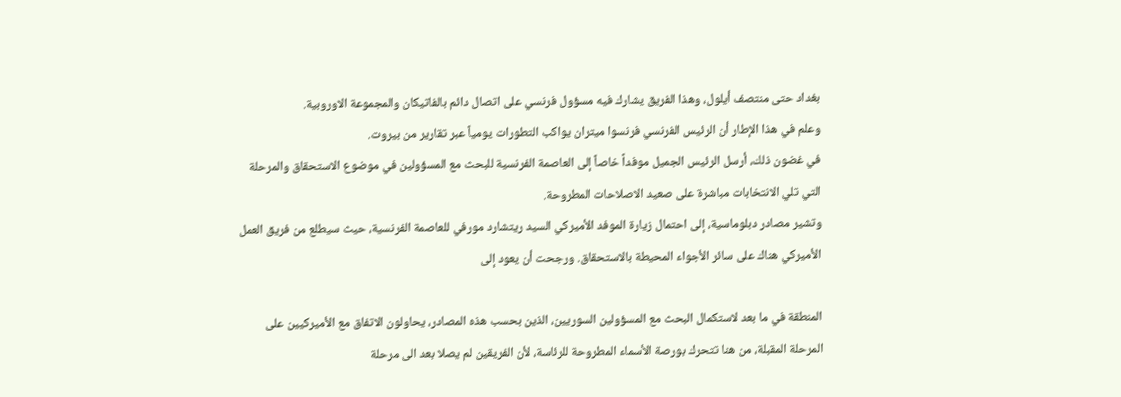بغداد حتى منتصف أيلول، وهذا الفريق يشارك فيه مسؤول فرنسي على اتصال دائم بالفاتيكان والمجموعة الاوروبية.
وعلم في هذا الإطار أن الرئيس الفرنسي فرنسوا ميتران يواكب التطورات يومياً عبر تقارير من بيروت.
في غضون ذلك، أرسل الرئيس الجميل موفداً خاصاً إلى العاصمة الفرنسية للبحث مع المسؤولين في موضوع الاستحقاق والمرحلة التي تلي الانتخابات مباشرة على صعيد الاصلاحات المطروحة.
وتشير مصادر دبلوماسية، إلى احتمال زيارة الموفد الأميركي السيد ريتشارد مورفي للعاصمة الفرنسية، حيث سيطلع من فريق العمل الأميركي هناك على سائر الأجواء المحيطة بالاستحقاق. ورجحت أن يعود إلى

المنطقة في ما بعد لاستكمال البحث مع المسؤولين السوريين، الذين بحسب هذه المصادر، يحاولون الاتفاق مع الأميركيين على المرحلة المقبلة، من هنا تتحرك بورصة الأسماء المطروحة للرئاسة، لأن الفريقين لم يصلا بعد الى مرحلة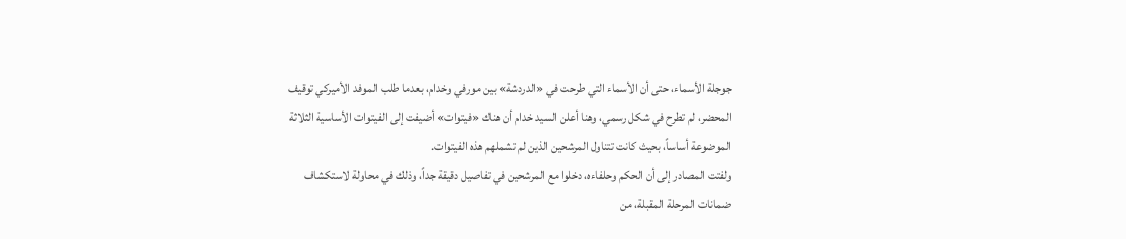جوجلة الأسماء، حتى أن الأسماء التي طرحت في «الدردشة» بين مورفي وخدام، بعدما طلب الموفد الأميركي توقيف المحضر، لم تطرح في شكل رسمي، وهنا أعلن السيد خدام أن هناك «فيتوات» أضيفت إلى الفيتوات الأساسية الثلاثة الموضوعة أساساً، بحيث كانت تتناول المرشحين الذين لم تشملهم هذه الفيتوات.
ولفتت المصادر إلى أن الحكم وحلفاءه، دخلوا مع المرشحين في تفاصيل دقيقة جداً، وذلك في محاولة لاستكشاف ضمانات المرحلة المقبلة، من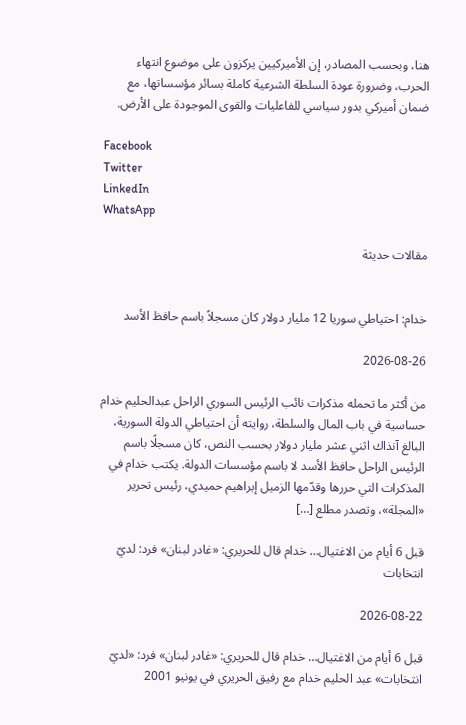هنا، وبحسب المصادر، إن الأميركيين يركزون على موضوع انتهاء الحرب، وضرورة عودة السلطة الشرعية كاملة بسائر مؤسساتها، مع ضمان أميركي بدور سياسي للفاعليات والقوى الموجودة على الأرض.

Facebook
Twitter
LinkedIn
WhatsApp

مقالات حديثة


خدام: احتياطي سوريا 12 مليار دولار كان مسجلاً باسم حافظ الأسد

2026-08-26

من أكثر ما تحمله مذكرات نائب الرئيس السوري الراحل عبدالحليم خدام حساسية في باب المال والسلطة، روايته أن احتياطي الدولة السورية، البالغ آنذاك اثني عشر مليار دولار بحسب النص، كان مسجلًا باسم الرئيس الراحل حافظ الأسد لا باسم مؤسسات الدولة. يكتب خدام في المذكرات التي حررها وقدّمها الزميل إبراهيم حميدي، رئيس تحرير «المجلة»، وتصدر مطلع […]

قبل 6 أيام من الاغتيال… خدام قال للحريري: «غادر لبنان» فرد: لديّ انتخابات

2026-08-22

قبل 6 أيام من الاغتيال… خدام قال للحريري: «غادر لبنان» فرد: «لديّ انتخابات» عبد الحليم خدام مع رفيق الحريري في يونيو 2001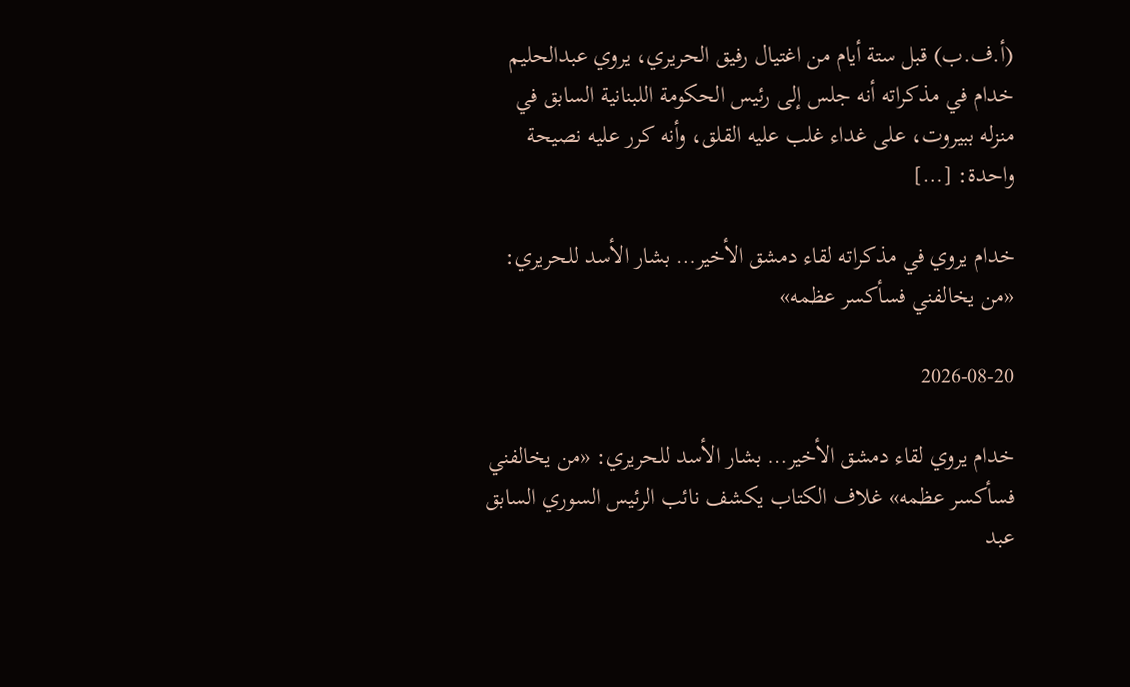(أ.ف.ب) قبل ستة أيام من اغتيال رفيق الحريري، يروي عبدالحليم خدام في مذكراته أنه جلس إلى رئيس الحكومة اللبنانية السابق في منزله ببيروت، على غداء غلب عليه القلق، وأنه كرر عليه نصيحة واحدة: […]

خدام يروي في مذكراته لقاء دمشق الأخير… بشار الأسد للحريري: «من يخالفني فسأكسر عظمه»

2026-08-20

خدام يروي لقاء دمشق الأخير… بشار الأسد للحريري: «من يخالفني فسأكسر عظمه» غلاف الكتاب يكشف نائب الرئيس السوري السابق عبد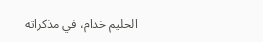الحليم خدام، في مذكراته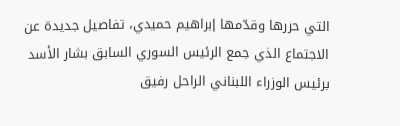التي حررها وقدّمها إبراهيم حميدي، تفاصيل جديدة عن الاجتماع الذي جمع الرئيس السوري السابق بشار الأسد برئيس الوزراء اللبناني الراحل رفيق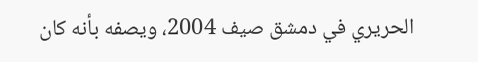الحريري في دمشق صيف 2004، ويصفه بأنه كان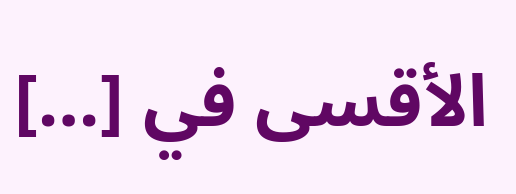الأقسى في […]